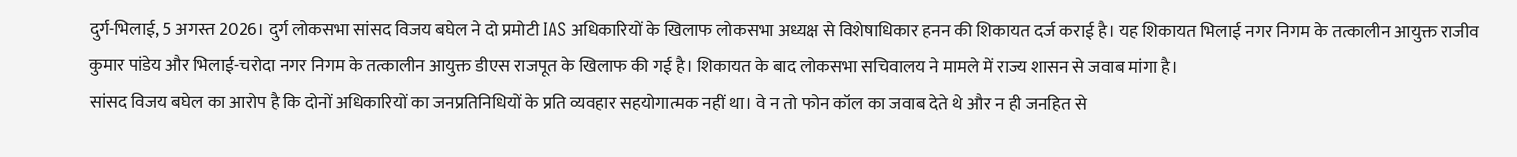दुर्ग-भिलाई, 5 अगस्त 2026। दुर्ग लोकसभा सांसद विजय बघेल ने दो प्रमोटी IAS अधिकारियों के खिलाफ लोकसभा अध्यक्ष से विशेषाधिकार हनन की शिकायत दर्ज कराई है। यह शिकायत भिलाई नगर निगम के तत्कालीन आयुक्त राजीव कुमार पांडेय और भिलाई-चरोदा नगर निगम के तत्कालीन आयुक्त डीएस राजपूत के खिलाफ की गई है। शिकायत के बाद लोकसभा सचिवालय ने मामले में राज्य शासन से जवाब मांगा है।
सांसद विजय बघेल का आरोप है कि दोनों अधिकारियों का जनप्रतिनिधियों के प्रति व्यवहार सहयोगात्मक नहीं था। वे न तो फोन कॉल का जवाब देते थे और न ही जनहित से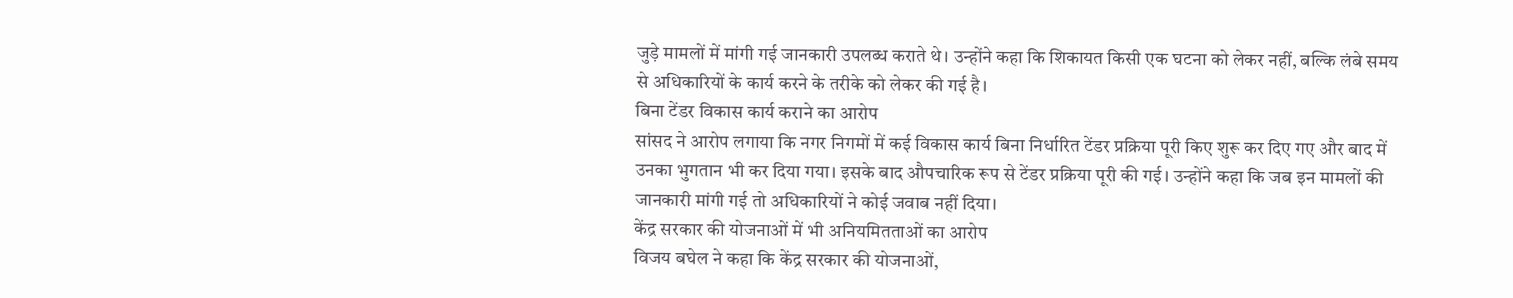जुड़े मामलों में मांगी गई जानकारी उपलब्ध कराते थे। उन्होंने कहा कि शिकायत किसी एक घटना को लेकर नहीं, बल्कि लंबे समय से अधिकारियों के कार्य करने के तरीके को लेकर की गई है।
बिना टेंडर विकास कार्य कराने का आरोप
सांसद ने आरोप लगाया कि नगर निगमों में कई विकास कार्य बिना निर्धारित टेंडर प्रक्रिया पूरी किए शुरू कर दिए गए और बाद में उनका भुगतान भी कर दिया गया। इसके बाद औपचारिक रूप से टेंडर प्रक्रिया पूरी की गई। उन्होंने कहा कि जब इन मामलों की जानकारी मांगी गई तो अधिकारियों ने कोई जवाब नहीं दिया।
केंद्र सरकार की योजनाओं में भी अनियमितताओं का आरोप
विजय बघेल ने कहा कि केंद्र सरकार की योजनाओं,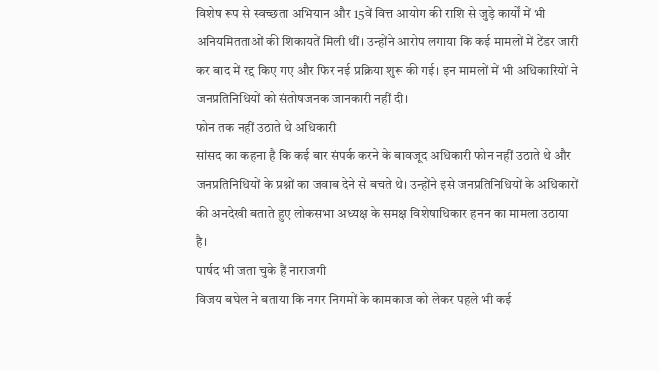विशेष रूप से स्वच्छता अभियान और 15वें वित्त आयोग की राशि से जुड़े कार्यों में भी अनियमितताओं की शिकायतें मिली थीं। उन्होंने आरोप लगाया कि कई मामलों में टेंडर जारी कर बाद में रद्द किए गए और फिर नई प्रक्रिया शुरू की गई। इन मामलों में भी अधिकारियों ने जनप्रतिनिधियों को संतोषजनक जानकारी नहीं दी।
फोन तक नहीं उठाते थे अधिकारी
सांसद का कहना है कि कई बार संपर्क करने के बावजूद अधिकारी फोन नहीं उठाते थे और जनप्रतिनिधियों के प्रश्नों का जवाब देने से बचते थे। उन्होंने इसे जनप्रतिनिधियों के अधिकारों की अनदेखी बताते हुए लोकसभा अध्यक्ष के समक्ष विशेषाधिकार हनन का मामला उठाया है।
पार्षद भी जता चुके हैं नाराजगी
विजय बघेल ने बताया कि नगर निगमों के कामकाज को लेकर पहले भी कई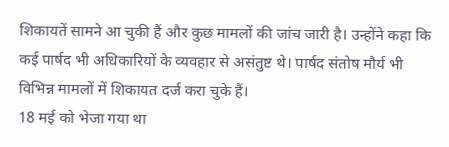शिकायतें सामने आ चुकी हैं और कुछ मामलों की जांच जारी है। उन्होंने कहा कि कई पार्षद भी अधिकारियों के व्यवहार से असंतुष्ट थे। पार्षद संतोष मौर्य भी विभिन्न मामलों में शिकायत दर्ज करा चुके हैं।
18 मई को भेजा गया था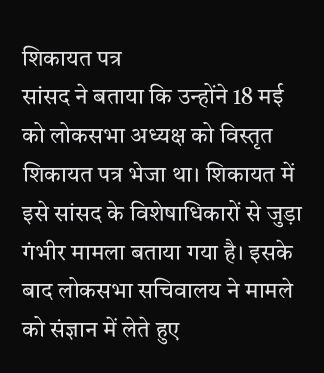शिकायत पत्र
सांसद ने बताया कि उन्होंने 18 मई को लोकसभा अध्यक्ष को विस्तृत शिकायत पत्र भेजा था। शिकायत में इसे सांसद के विशेषाधिकारों से जुड़ा गंभीर मामला बताया गया है। इसके बाद लोकसभा सचिवालय ने मामले को संज्ञान में लेते हुए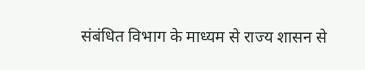संबंधित विभाग के माध्यम से राज्य शासन से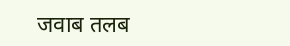जवाब तलब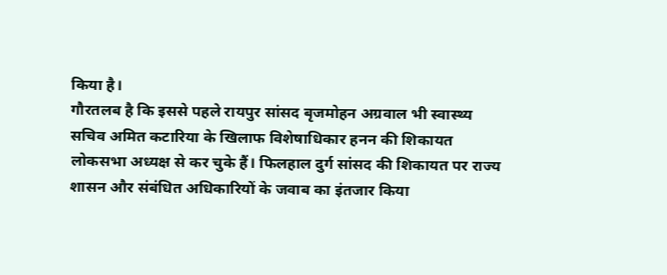किया है।
गौरतलब है कि इससे पहले रायपुर सांसद बृजमोहन अग्रवाल भी स्वास्थ्य सचिव अमित कटारिया के खिलाफ विशेषाधिकार हनन की शिकायत लोकसभा अध्यक्ष से कर चुके हैं। फिलहाल दुर्ग सांसद की शिकायत पर राज्य शासन और संबंधित अधिकारियों के जवाब का इंतजार किया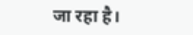जा रहा है।